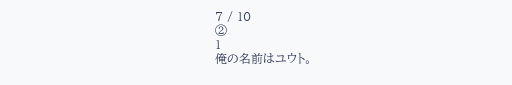7 / 10
②
1
俺の名前はユウト。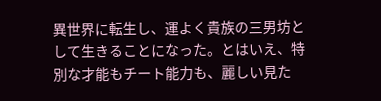異世界に転生し、運よく貴族の三男坊として生きることになった。とはいえ、特別な才能もチート能力も、麗しい見た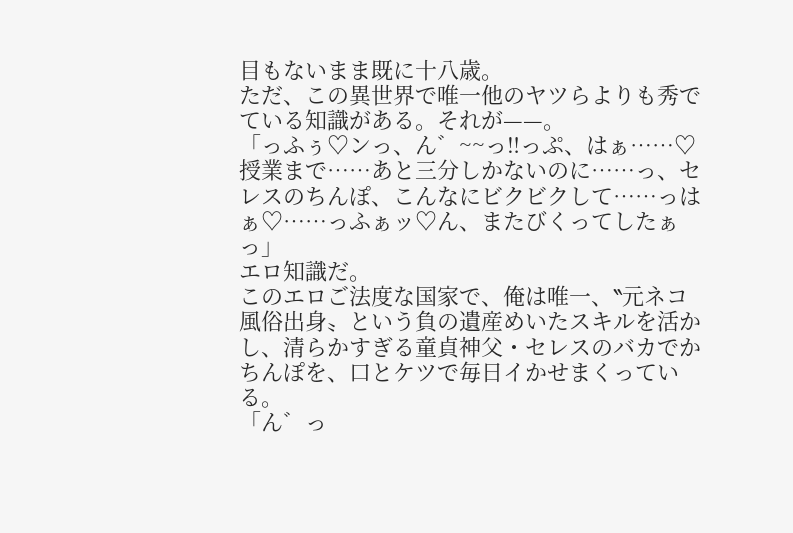目もないまま既に十八歳。
ただ、この異世界で唯一他のヤツらよりも秀でている知識がある。それが——。
「っふぅ♡ンっ、ん゛~~っ‼っぷ、はぁ……♡授業まで……あと三分しかないのに……っ、セレスのちんぽ、こんなにビクビクして……っはぁ♡……っふぁッ♡ん、またびくってしたぁっ」
エロ知識だ。
このエロご法度な国家で、俺は唯一、‶元ネコ風俗出身〟という負の遺産めいたスキルを活かし、清らかすぎる童貞神父・セレスのバカでかちんぽを、口とケツで毎日イかせまくっている。
「ん゛っ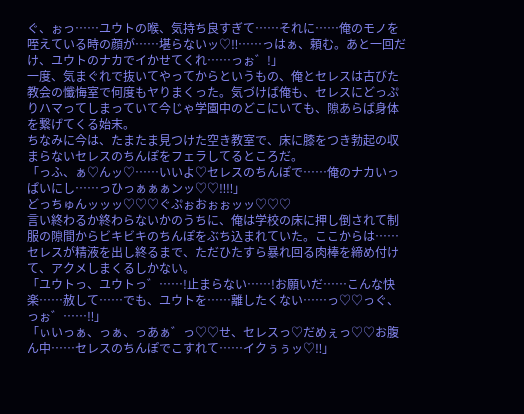ぐ、ぉっ……ユウトの喉、気持ち良すぎて……それに……俺のモノを咥えている時の顔が……堪らないッ♡‼……っはぁ、頼む。あと一回だけ、ユウトのナカでイかせてくれ……っぉ゛!」
一度、気まぐれで抜いてやってからというもの、俺とセレスは古びた教会の懺悔室で何度もヤりまくった。気づけば俺も、セレスにどっぷりハマってしまっていて今じゃ学園中のどこにいても、隙あらば身体を繋げてくる始末。
ちなみに今は、たまたま見つけた空き教室で、床に膝をつき勃起の収まらないセレスのちんぽをフェラしてるところだ。
「っふ、ぁ♡んッ♡……いいよ♡セレスのちんぽで……俺のナカいっぱいにし……っひっぁぁぁンッ♡♡‼‼」
どっちゅんッッッ♡♡♡ぐぷぉおぉぉッッ♡♡♡
言い終わるか終わらないかのうちに、俺は学校の床に押し倒されて制服の隙間からビキビキのちんぽをぶち込まれていた。ここからは……セレスが精液を出し終るまで、ただひたすら暴れ回る肉棒を締め付けて、アクメしまくるしかない。
「ユウトっ、ユウトっ゛……!止まらない……!お願いだ……こんな快楽……赦して……でも、ユウトを……離したくない……っ♡♡っぐ、っぉ゛……‼」
「ぃいっぁ、っぁ、っあぁ゛っ♡♡せ、セレスっ♡だめぇっ♡♡お腹ん中……セレスのちんぽでこすれて……イクぅぅッ♡‼」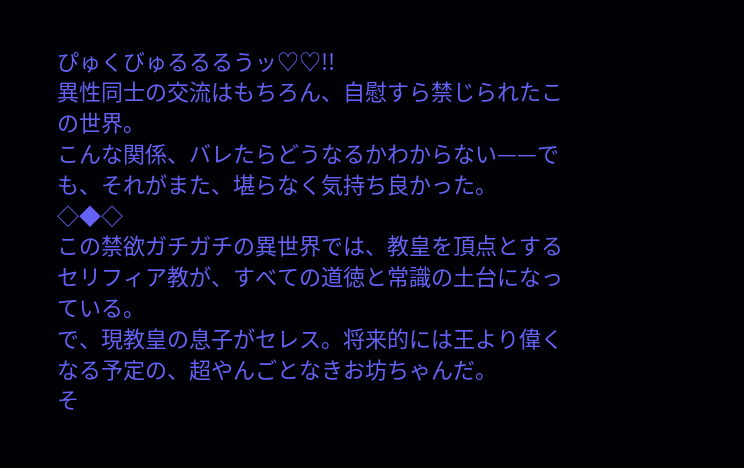ぴゅくびゅるるるうッ♡♡!!
異性同士の交流はもちろん、自慰すら禁じられたこの世界。
こんな関係、バレたらどうなるかわからない——でも、それがまた、堪らなく気持ち良かった。
◇◆◇
この禁欲ガチガチの異世界では、教皇を頂点とするセリフィア教が、すべての道徳と常識の土台になっている。
で、現教皇の息子がセレス。将来的には王より偉くなる予定の、超やんごとなきお坊ちゃんだ。
そ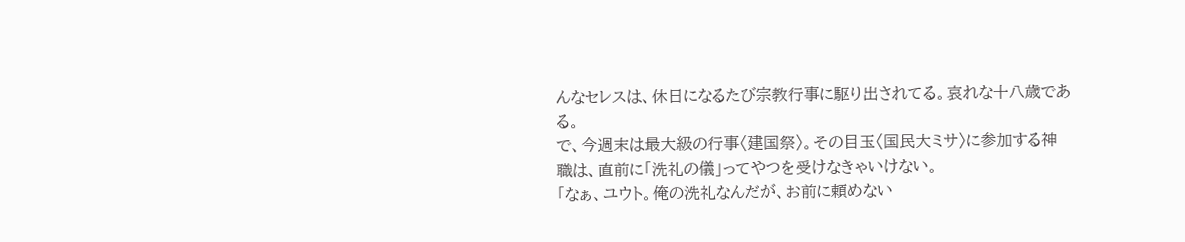んなセレスは、休日になるたび宗教行事に駆り出されてる。哀れな十八歳である。
で、今週末は最大級の行事〈建国祭〉。その目玉〈国民大ミサ〉に参加する神職は、直前に「洗礼の儀」ってやつを受けなきゃいけない。
「なぁ、ユウト。俺の洗礼なんだが、お前に頼めない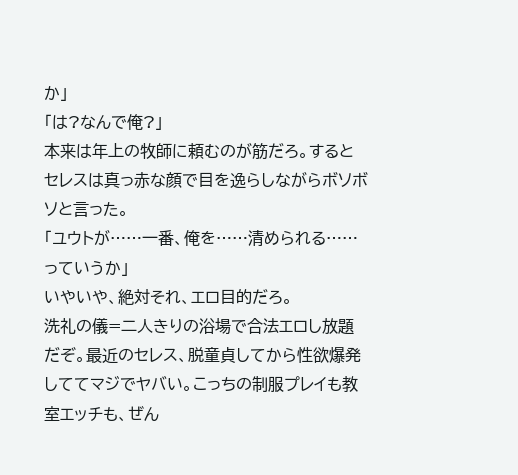か」
「は?なんで俺?」
本来は年上の牧師に頼むのが筋だろ。するとセレスは真っ赤な顔で目を逸らしながらボソボソと言った。
「ユウトが……一番、俺を……清められる……っていうか」
いやいや、絶対それ、エロ目的だろ。
洗礼の儀=二人きりの浴場で合法エロし放題だぞ。最近のセレス、脱童貞してから性欲爆発しててマジでヤバい。こっちの制服プレイも教室エッチも、ぜん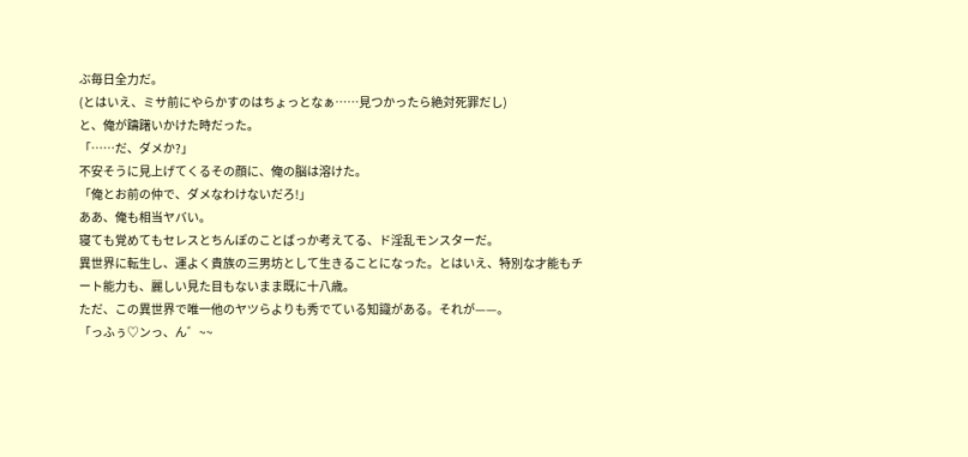ぶ毎日全力だ。
(とはいえ、ミサ前にやらかすのはちょっとなぁ……見つかったら絶対死罪だし)
と、俺が躊躇いかけた時だった。
「……だ、ダメか?」
不安そうに見上げてくるその顔に、俺の脳は溶けた。
「俺とお前の仲で、ダメなわけないだろ!」
ああ、俺も相当ヤバい。
寝ても覚めてもセレスとちんぽのことばっか考えてる、ド淫乱モンスターだ。
異世界に転生し、運よく貴族の三男坊として生きることになった。とはいえ、特別な才能もチート能力も、麗しい見た目もないまま既に十八歳。
ただ、この異世界で唯一他のヤツらよりも秀でている知識がある。それが——。
「っふぅ♡ンっ、ん゛~~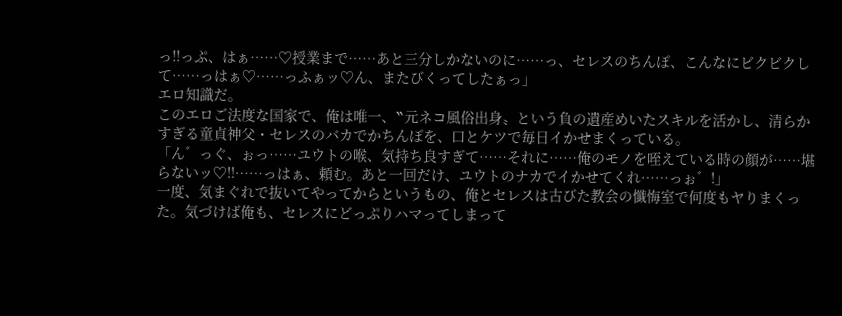っ‼っぷ、はぁ……♡授業まで……あと三分しかないのに……っ、セレスのちんぽ、こんなにビクビクして……っはぁ♡……っふぁッ♡ん、またびくってしたぁっ」
エロ知識だ。
このエロご法度な国家で、俺は唯一、‶元ネコ風俗出身〟という負の遺産めいたスキルを活かし、清らかすぎる童貞神父・セレスのバカでかちんぽを、口とケツで毎日イかせまくっている。
「ん゛っぐ、ぉっ……ユウトの喉、気持ち良すぎて……それに……俺のモノを咥えている時の顔が……堪らないッ♡‼……っはぁ、頼む。あと一回だけ、ユウトのナカでイかせてくれ……っぉ゛!」
一度、気まぐれで抜いてやってからというもの、俺とセレスは古びた教会の懺悔室で何度もヤりまくった。気づけば俺も、セレスにどっぷりハマってしまって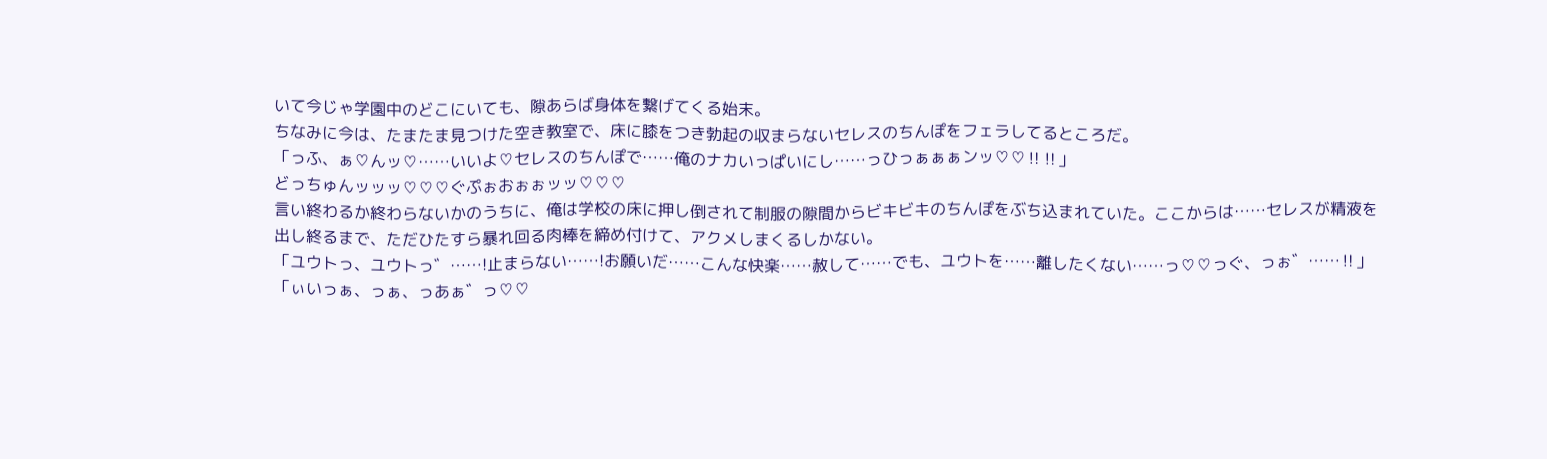いて今じゃ学園中のどこにいても、隙あらば身体を繋げてくる始末。
ちなみに今は、たまたま見つけた空き教室で、床に膝をつき勃起の収まらないセレスのちんぽをフェラしてるところだ。
「っふ、ぁ♡んッ♡……いいよ♡セレスのちんぽで……俺のナカいっぱいにし……っひっぁぁぁンッ♡♡‼‼」
どっちゅんッッッ♡♡♡ぐぷぉおぉぉッッ♡♡♡
言い終わるか終わらないかのうちに、俺は学校の床に押し倒されて制服の隙間からビキビキのちんぽをぶち込まれていた。ここからは……セレスが精液を出し終るまで、ただひたすら暴れ回る肉棒を締め付けて、アクメしまくるしかない。
「ユウトっ、ユウトっ゛……!止まらない……!お願いだ……こんな快楽……赦して……でも、ユウトを……離したくない……っ♡♡っぐ、っぉ゛……‼」
「ぃいっぁ、っぁ、っあぁ゛っ♡♡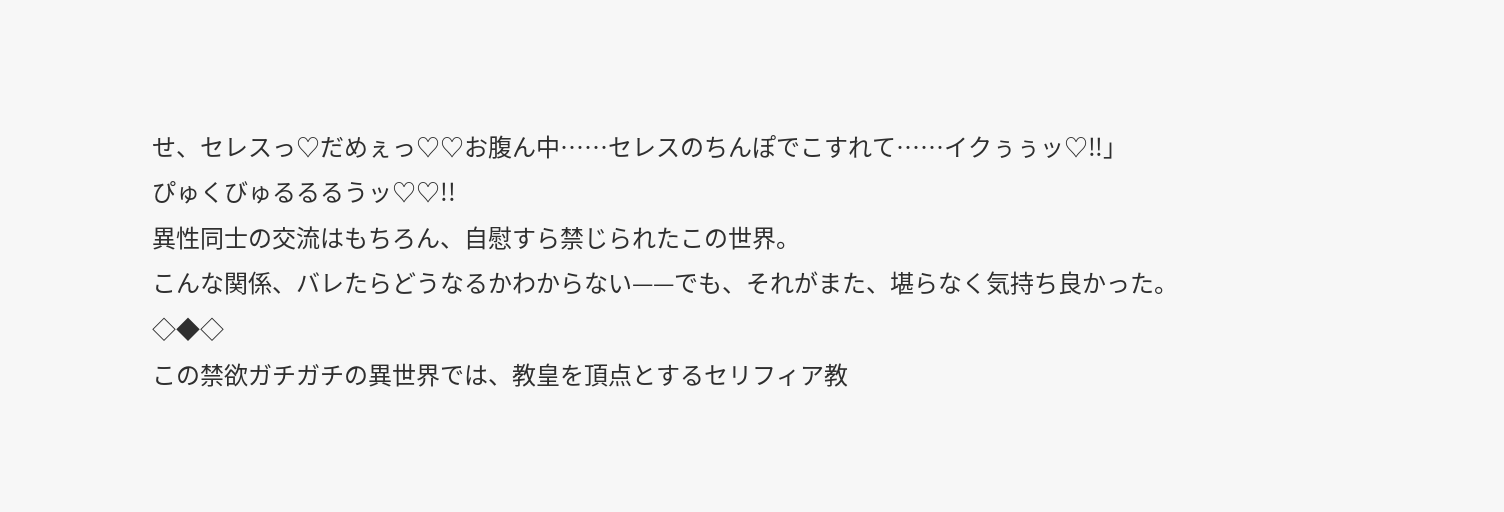せ、セレスっ♡だめぇっ♡♡お腹ん中……セレスのちんぽでこすれて……イクぅぅッ♡‼」
ぴゅくびゅるるるうッ♡♡!!
異性同士の交流はもちろん、自慰すら禁じられたこの世界。
こんな関係、バレたらどうなるかわからない——でも、それがまた、堪らなく気持ち良かった。
◇◆◇
この禁欲ガチガチの異世界では、教皇を頂点とするセリフィア教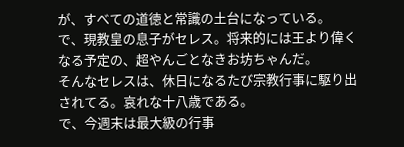が、すべての道徳と常識の土台になっている。
で、現教皇の息子がセレス。将来的には王より偉くなる予定の、超やんごとなきお坊ちゃんだ。
そんなセレスは、休日になるたび宗教行事に駆り出されてる。哀れな十八歳である。
で、今週末は最大級の行事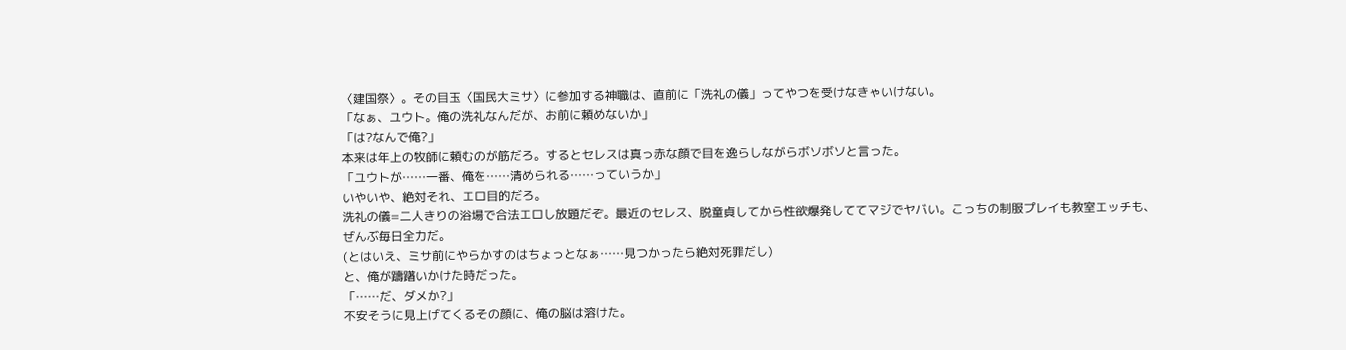〈建国祭〉。その目玉〈国民大ミサ〉に参加する神職は、直前に「洗礼の儀」ってやつを受けなきゃいけない。
「なぁ、ユウト。俺の洗礼なんだが、お前に頼めないか」
「は?なんで俺?」
本来は年上の牧師に頼むのが筋だろ。するとセレスは真っ赤な顔で目を逸らしながらボソボソと言った。
「ユウトが……一番、俺を……清められる……っていうか」
いやいや、絶対それ、エロ目的だろ。
洗礼の儀=二人きりの浴場で合法エロし放題だぞ。最近のセレス、脱童貞してから性欲爆発しててマジでヤバい。こっちの制服プレイも教室エッチも、ぜんぶ毎日全力だ。
(とはいえ、ミサ前にやらかすのはちょっとなぁ……見つかったら絶対死罪だし)
と、俺が躊躇いかけた時だった。
「……だ、ダメか?」
不安そうに見上げてくるその顔に、俺の脳は溶けた。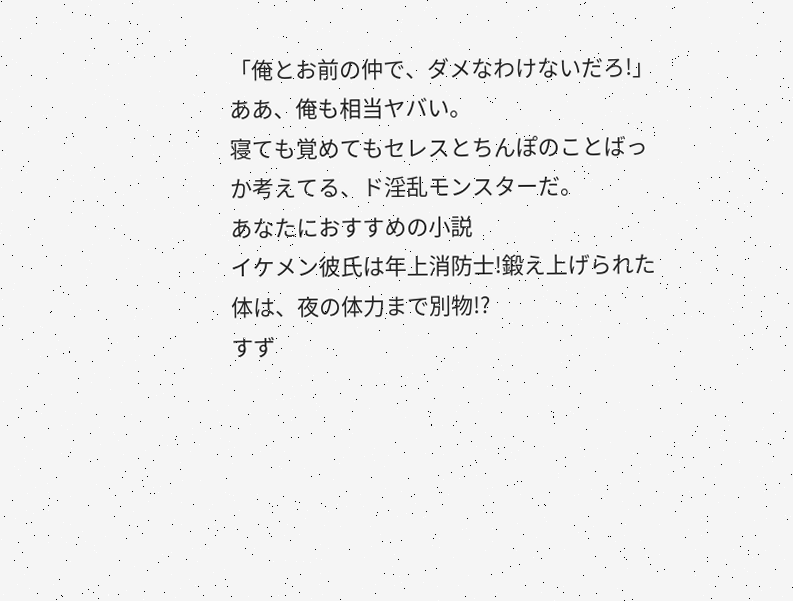「俺とお前の仲で、ダメなわけないだろ!」
ああ、俺も相当ヤバい。
寝ても覚めてもセレスとちんぽのことばっか考えてる、ド淫乱モンスターだ。
あなたにおすすめの小説
イケメン彼氏は年上消防士!鍛え上げられた体は、夜の体力まで別物!?
すず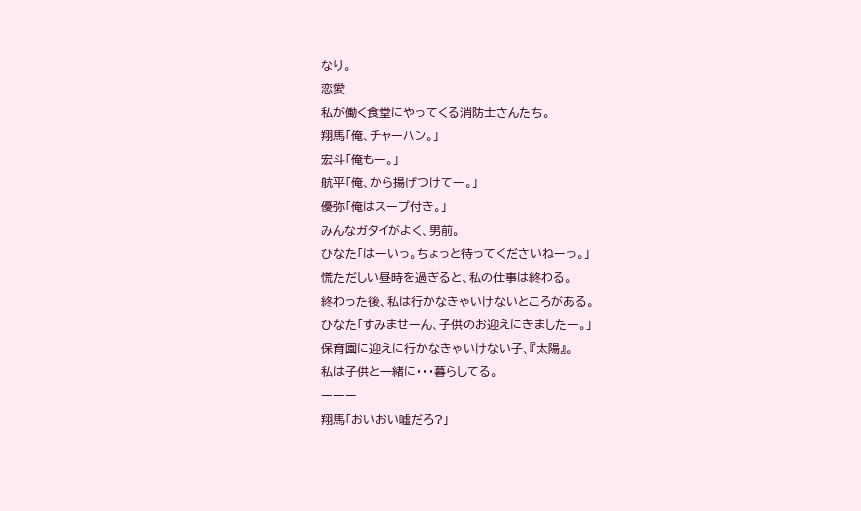なり。
恋愛
私が働く食堂にやってくる消防士さんたち。
翔馬「俺、チャーハン。」
宏斗「俺もー。」
航平「俺、から揚げつけてー。」
優弥「俺はスープ付き。」
みんなガタイがよく、男前。
ひなた「はーいっ。ちょっと待ってくださいねーっ。」
慌ただしい昼時を過ぎると、私の仕事は終わる。
終わった後、私は行かなきゃいけないところがある。
ひなた「すみませーん、子供のお迎えにきましたー。」
保育園に迎えに行かなきゃいけない子、『太陽』。
私は子供と一緒に・・・暮らしてる。
ーーー
翔馬「おいおい嘘だろ?」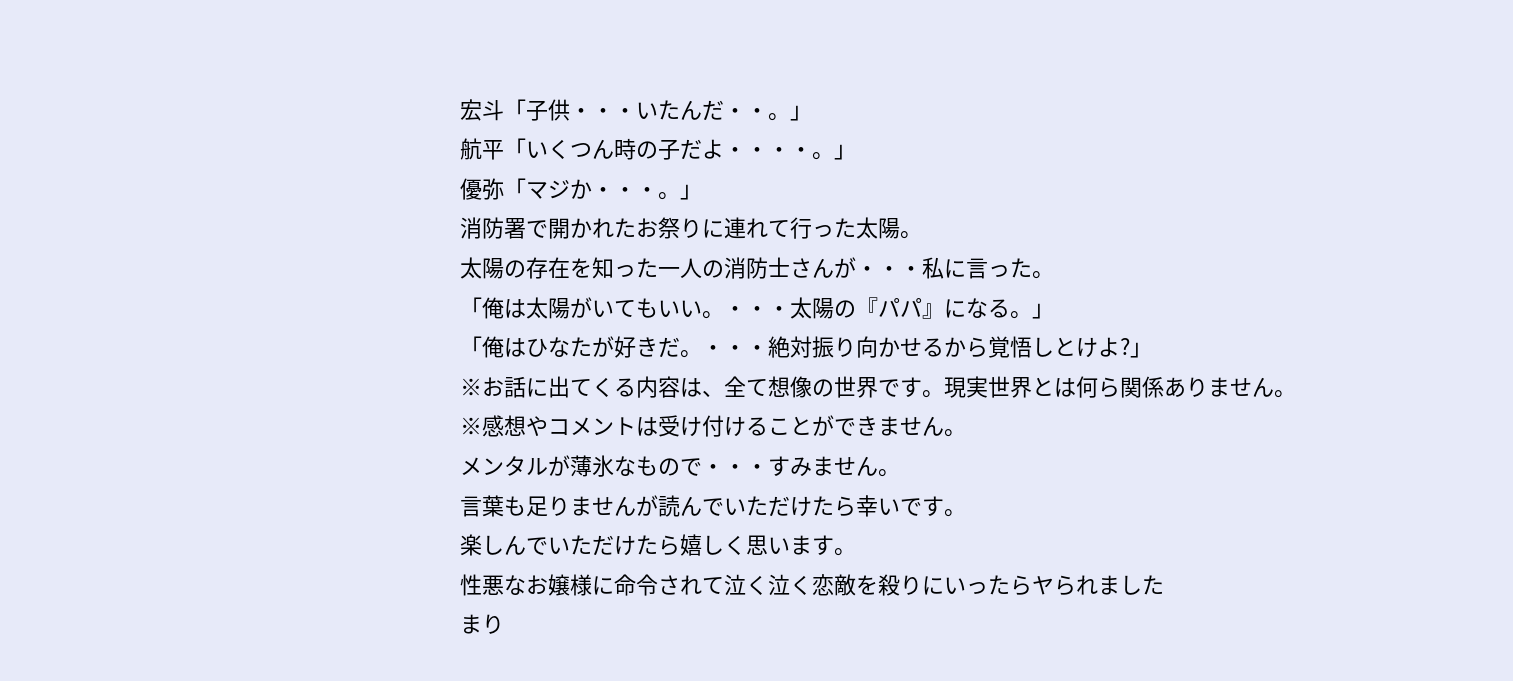宏斗「子供・・・いたんだ・・。」
航平「いくつん時の子だよ・・・・。」
優弥「マジか・・・。」
消防署で開かれたお祭りに連れて行った太陽。
太陽の存在を知った一人の消防士さんが・・・私に言った。
「俺は太陽がいてもいい。・・・太陽の『パパ』になる。」
「俺はひなたが好きだ。・・・絶対振り向かせるから覚悟しとけよ?」
※お話に出てくる内容は、全て想像の世界です。現実世界とは何ら関係ありません。
※感想やコメントは受け付けることができません。
メンタルが薄氷なもので・・・すみません。
言葉も足りませんが読んでいただけたら幸いです。
楽しんでいただけたら嬉しく思います。
性悪なお嬢様に命令されて泣く泣く恋敵を殺りにいったらヤられました
まり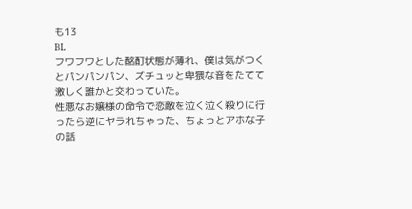も13
BL
フワフワとした酩酊状態が薄れ、僕は気がつくとパンパンパン、ズチュッと卑猥な音をたてて激しく誰かと交わっていた。
性悪なお嬢様の命令で恋敵を泣く泣く殺りに行ったら逆にヤラれちゃった、ちょっとアホな子の話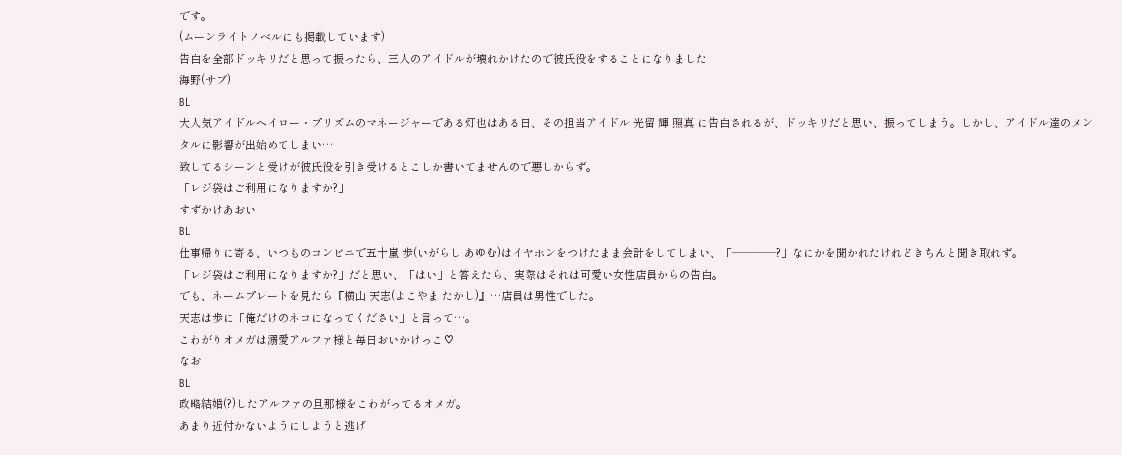です。
(ムーンライトノベルにも掲載しています)
告白を全部ドッキリだと思って振ったら、三人のアイドルが壊れかけたので彼氏役をすることになりました
海野(サブ)
BL
大人気アイドルヘイロー・プリズムのマネージャーである灯也はある日、その担当アイドル 光留 輝 照真 に告白されるが、ドッキリだと思い、振ってしまう。しかし、アイドル達のメンタルに影響が出始めてしまい…
致してるシーンと受けが彼氏役を引き受けるとこしか書いてませんので悪しからず。
「レジ袋はご利用になりますか?」
すずかけあおい
BL
仕事帰りに寄る、いつものコンビニで五十嵐 歩(いがらし あゆむ)はイヤホンをつけたまま会計をしてしまい、「――――?」なにかを聞かれたけれどきちんと聞き取れず。
「レジ袋はご利用になりますか?」だと思い、「はい」と答えたら、実際はそれは可愛い女性店員からの告白。
でも、ネームプレートを見たら『横山 天志(よこやま たかし)』…店員は男性でした。
天志は歩に「俺だけのネコになってください」と言って…。
こわがりオメガは溺愛アルファ様と毎日おいかけっこ♡
なお
BL
政略結婚(?)したアルファの旦那様をこわがってるオメガ。
あまり近付かないようにしようと逃げ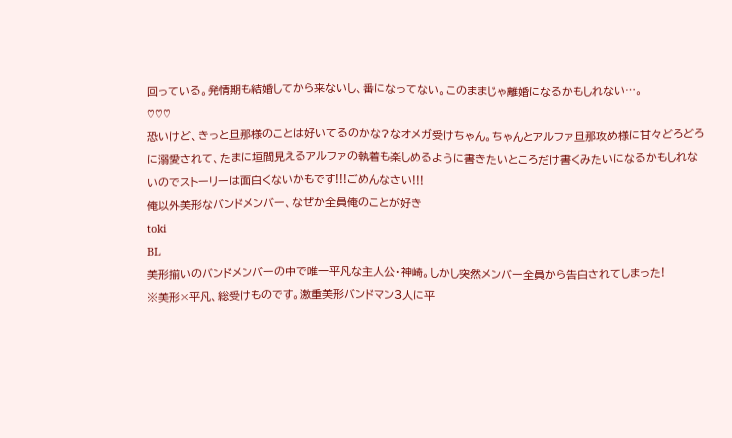回っている。発情期も結婚してから来ないし、番になってない。このままじゃ離婚になるかもしれない…。
♡♡♡
恐いけど、きっと旦那様のことは好いてるのかな?なオメガ受けちゃん。ちゃんとアルファ旦那攻め様に甘々どろどろに溺愛されて、たまに垣間見えるアルファの執着も楽しめるように書きたいところだけ書くみたいになるかもしれないのでストーリーは面白くないかもです!!!ごめんなさい!!!
俺以外美形なバンドメンバー、なぜか全員俺のことが好き
toki
BL
美形揃いのバンドメンバーの中で唯一平凡な主人公・神崎。しかし突然メンバー全員から告白されてしまった!
※美形×平凡、総受けものです。激重美形バンドマン3人に平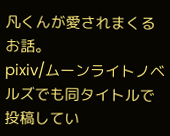凡くんが愛されまくるお話。
pixiv/ムーンライトノベルズでも同タイトルで投稿してい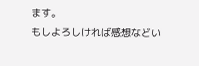ます。
もしよろしければ感想などい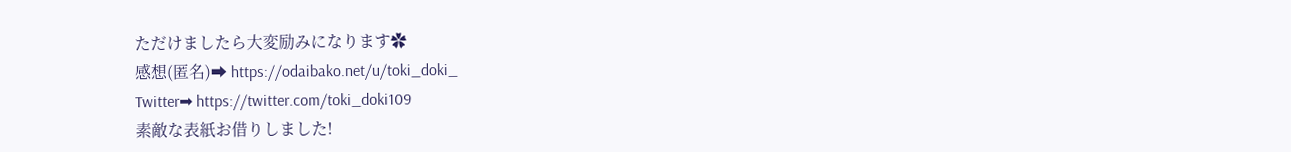ただけましたら大変励みになります✿
感想(匿名)➡ https://odaibako.net/u/toki_doki_
Twitter➡ https://twitter.com/toki_doki109
素敵な表紙お借りしました!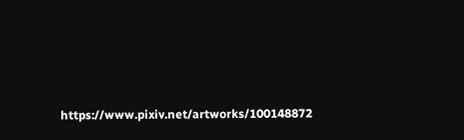https://www.pixiv.net/artworks/100148872